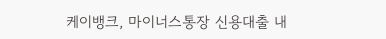케이뱅크, 마이너스통장 신용대출 내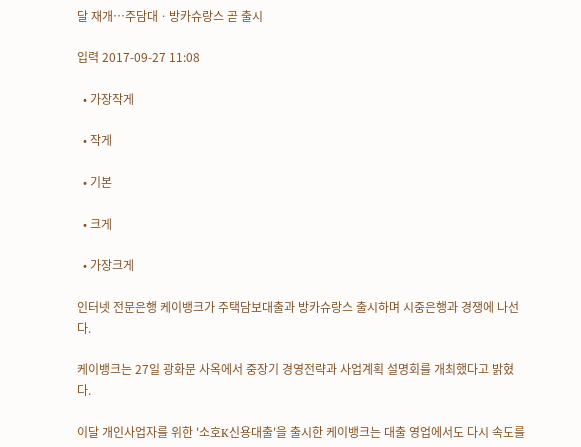달 재개…주담대ㆍ방카슈랑스 곧 출시

입력 2017-09-27 11:08

  • 가장작게

  • 작게

  • 기본

  • 크게

  • 가장크게

인터넷 전문은행 케이뱅크가 주택담보대출과 방카슈랑스 출시하며 시중은행과 경쟁에 나선다.

케이뱅크는 27일 광화문 사옥에서 중장기 경영전략과 사업계획 설명회를 개최했다고 밝혔다.

이달 개인사업자를 위한 '소호K신용대출'을 출시한 케이뱅크는 대출 영업에서도 다시 속도를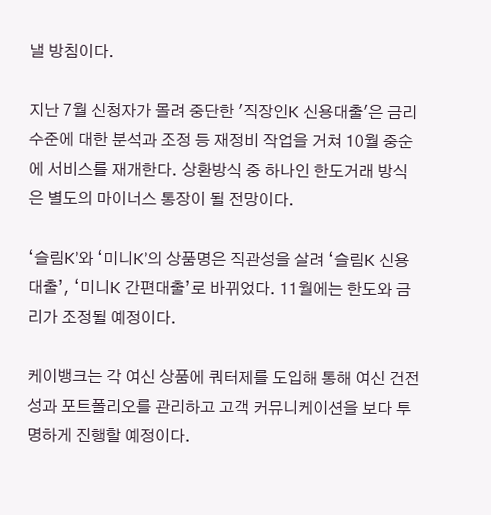낼 방침이다.

지난 7월 신청자가 몰려 중단한 '직장인K 신용대출'은 금리 수준에 대한 분석과 조정 등 재정비 작업을 거쳐 10월 중순에 서비스를 재개한다. 상환방식 중 하나인 한도거래 방식은 별도의 마이너스 통장이 될 전망이다.

‘슬림K’와 ‘미니K’의 상품명은 직관성을 살려 ‘슬림K 신용대출’, ‘미니K 간편대출’로 바뀌었다. 11월에는 한도와 금리가 조정될 예정이다.

케이뱅크는 각 여신 상품에 쿼터제를 도입해 통해 여신 건전성과 포트폴리오를 관리하고 고객 커뮤니케이션을 보다 투명하게 진행할 예정이다.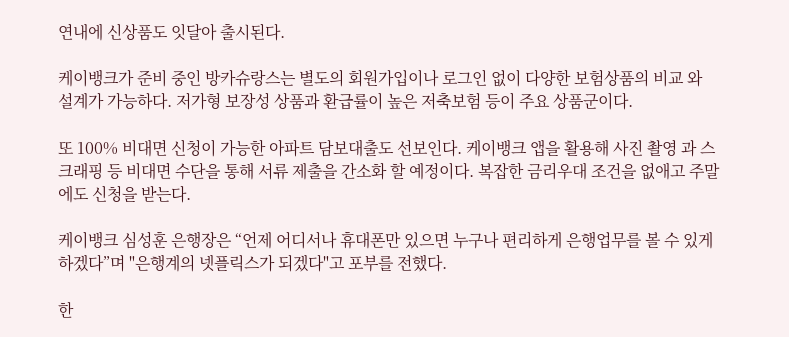연내에 신상품도 잇달아 출시된다.

케이뱅크가 준비 중인 방카슈랑스는 별도의 회원가입이나 로그인 없이 다양한 보험상품의 비교 와 설계가 가능하다. 저가형 보장성 상품과 환급률이 높은 저축보험 등이 주요 상품군이다.

또 100% 비대면 신청이 가능한 아파트 담보대출도 선보인다. 케이뱅크 앱을 활용해 사진 촬영 과 스크래핑 등 비대면 수단을 통해 서류 제출을 간소화 할 예정이다. 복잡한 금리우대 조건을 없애고 주말에도 신청을 받는다.

케이뱅크 심성훈 은행장은 “언제 어디서나 휴대폰만 있으면 누구나 편리하게 은행업무를 볼 수 있게 하겠다”며 "은행계의 넷플릭스가 되겠다"고 포부를 전했다.

한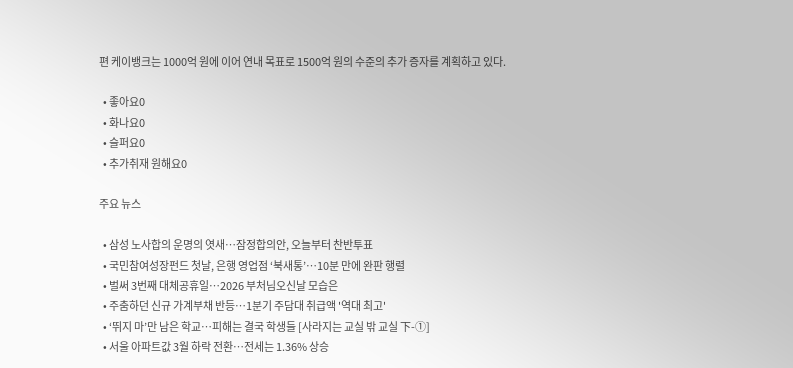편 케이뱅크는 1000억 원에 이어 연내 목표로 1500억 원의 수준의 추가 증자를 계획하고 있다.

  • 좋아요0
  • 화나요0
  • 슬퍼요0
  • 추가취재 원해요0

주요 뉴스

  • 삼성 노사합의 운명의 엿새⋯잠정합의안, 오늘부터 찬반투표
  • 국민참여성장펀드 첫날, 은행 영업점 ‘북새통’⋯10분 만에 완판 행렬
  • 벌써 3번째 대체공휴일…2026 부처님오신날 모습은
  • 주춤하던 신규 가계부채 반등⋯1분기 주담대 취급액 '역대 최고'
  • ‘뛰지 마’만 남은 학교…피해는 결국 학생들 [사라지는 교실 밖 교실 下-①]
  • 서울 아파트값 3월 하락 전환⋯전세는 1.36% 상승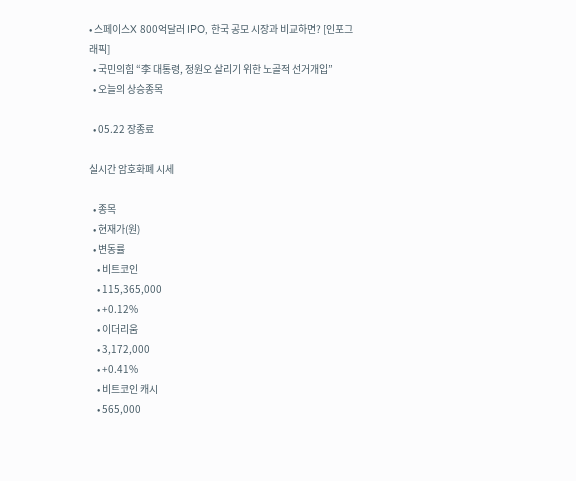• 스페이스X 800억달러 IPO, 한국 공모 시장과 비교하면? [인포그래픽]
  • 국민의힘 “李 대통령, 정원오 살리기 위한 노골적 선거개입”
  • 오늘의 상승종목

  • 05.22 장종료

실시간 암호화폐 시세

  • 종목
  • 현재가(원)
  • 변동률
    • 비트코인
    • 115,365,000
    • +0.12%
    • 이더리움
    • 3,172,000
    • +0.41%
    • 비트코인 캐시
    • 565,000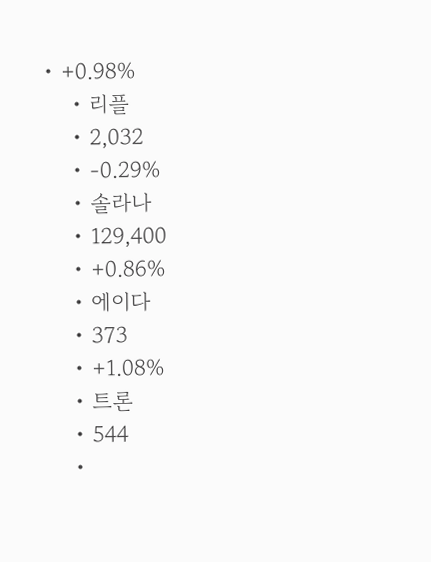• +0.98%
    • 리플
    • 2,032
    • -0.29%
    • 솔라나
    • 129,400
    • +0.86%
    • 에이다
    • 373
    • +1.08%
    • 트론
    • 544
    •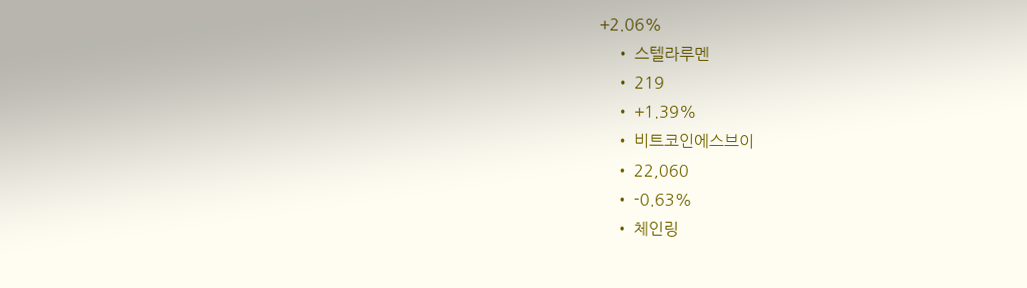+2.06%
    • 스텔라루멘
    • 219
    • +1.39%
    • 비트코인에스브이
    • 22,060
    • -0.63%
    • 체인링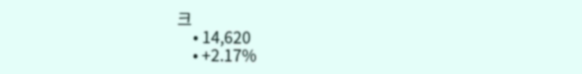크
    • 14,620
    • +2.17%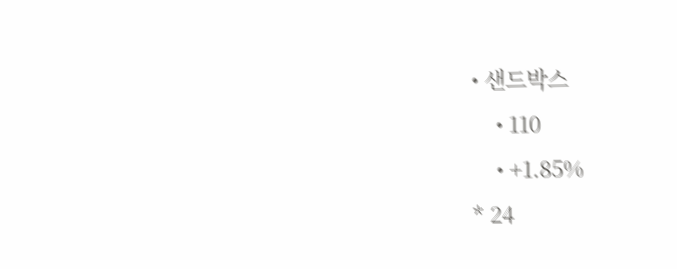• 샌드박스
    • 110
    • +1.85%
* 24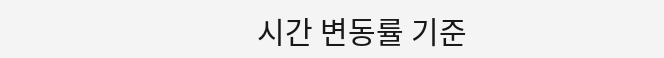시간 변동률 기준